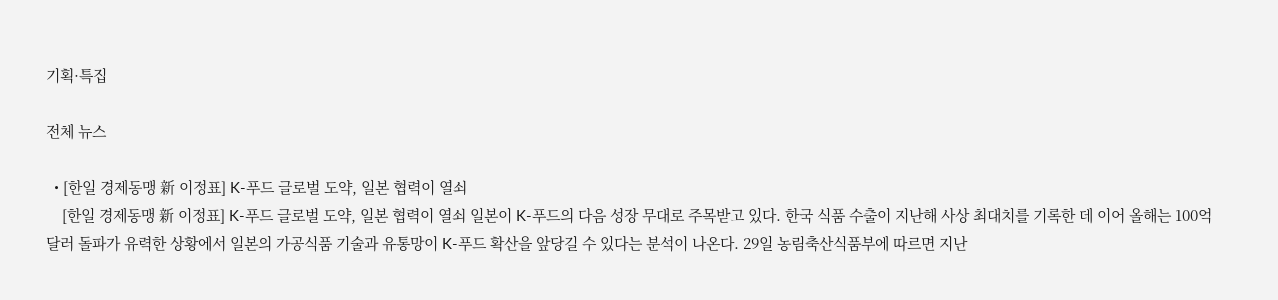기획·특집

전체 뉴스

  • [한일 경제동맹 新 이정표] K-푸드 글로벌 도약, 일본 협력이 열쇠
    [한일 경제동맹 新 이정표] K-푸드 글로벌 도약, 일본 협력이 열쇠 일본이 K-푸드의 다음 성장 무대로 주목받고 있다. 한국 식품 수출이 지난해 사상 최대치를 기록한 데 이어 올해는 100억 달러 돌파가 유력한 상황에서 일본의 가공식품 기술과 유통망이 K-푸드 확산을 앞당길 수 있다는 분석이 나온다. 29일 농림축산식품부에 따르면 지난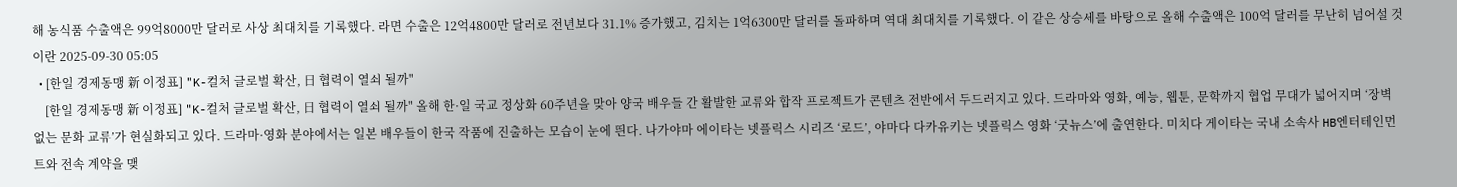해 농식품 수출액은 99억8000만 달러로 사상 최대치를 기록했다. 라면 수출은 12억4800만 달러로 전년보다 31.1% 증가했고, 김치는 1억6300만 달러를 돌파하며 역대 최대치를 기록했다. 이 같은 상승세를 바탕으로 올해 수출액은 100억 달러를 무난히 넘어설 것이란 2025-09-30 05:05
  • [한일 경제동맹 新 이정표] "K-컬처 글로벌 확산, 日 협력이 열쇠 될까"
    [한일 경제동맹 新 이정표] "K-컬처 글로벌 확산, 日 협력이 열쇠 될까" 올해 한·일 국교 정상화 60주년을 맞아 양국 배우들 간 활발한 교류와 합작 프로젝트가 콘텐츠 전반에서 두드러지고 있다. 드라마와 영화, 예능, 웹툰, 문학까지 협업 무대가 넓어지며 ‘장벽 없는 문화 교류’가 현실화되고 있다. 드라마·영화 분야에서는 일본 배우들이 한국 작품에 진출하는 모습이 눈에 띈다. 나가야마 에이타는 넷플릭스 시리즈 ‘로드’, 야마다 다카유키는 넷플릭스 영화 ‘굿뉴스’에 출연한다. 미치다 게이타는 국내 소속사 HB엔터테인먼트와 전속 계약을 맺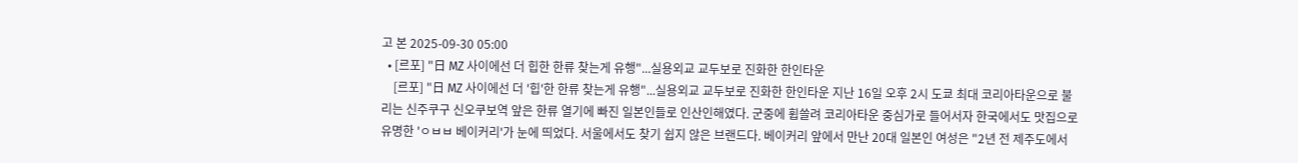고 본 2025-09-30 05:00
  • [르포] "日 MZ 사이에선 더 힙한 한류 찾는게 유행"...실용외교 교두보로 진화한 한인타운
    [르포] "日 MZ 사이에선 더 '힙'한 한류 찾는게 유행"...실용외교 교두보로 진화한 한인타운 지난 16일 오후 2시 도쿄 최대 코리아타운으로 불리는 신주쿠구 신오쿠보역 앞은 한류 열기에 빠진 일본인들로 인산인해였다. 군중에 휩쓸려 코리아타운 중심가로 들어서자 한국에서도 맛집으로 유명한 'ㅇㅂㅂ 베이커리'가 눈에 띄었다. 서울에서도 찾기 쉽지 않은 브랜드다. 베이커리 앞에서 만난 20대 일본인 여성은 "2년 전 제주도에서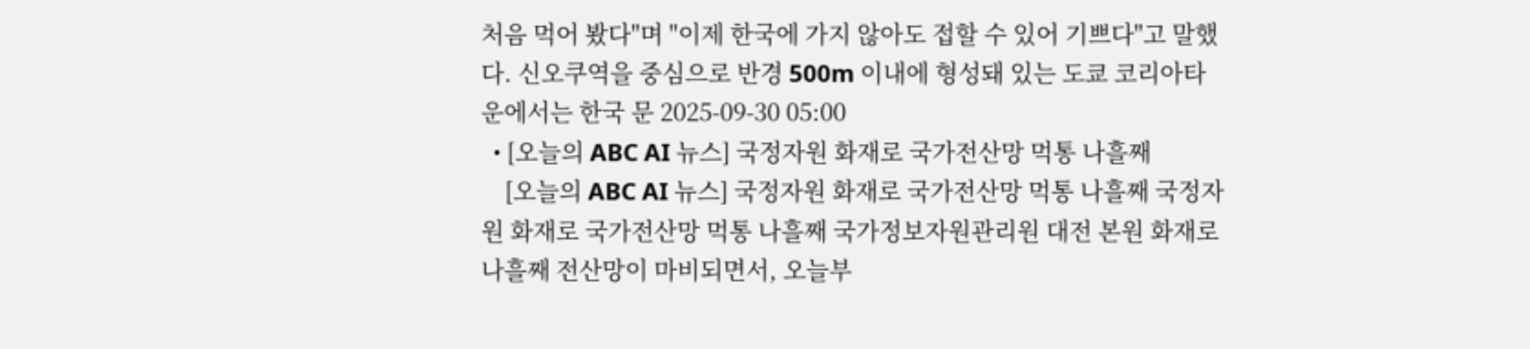처음 먹어 봤다"며 "이제 한국에 가지 않아도 접할 수 있어 기쁘다"고 말했다. 신오쿠역을 중심으로 반경 500m 이내에 형성돼 있는 도쿄 코리아타운에서는 한국 문 2025-09-30 05:00
  • [오늘의 ABC AI 뉴스] 국정자원 화재로 국가전산망 먹통 나흘째
    [오늘의 ABC AI 뉴스] 국정자원 화재로 국가전산망 먹통 나흘째 국정자원 화재로 국가전산망 먹통 나흘째 국가정보자원관리원 대전 본원 화재로 나흘째 전산망이 마비되면서, 오늘부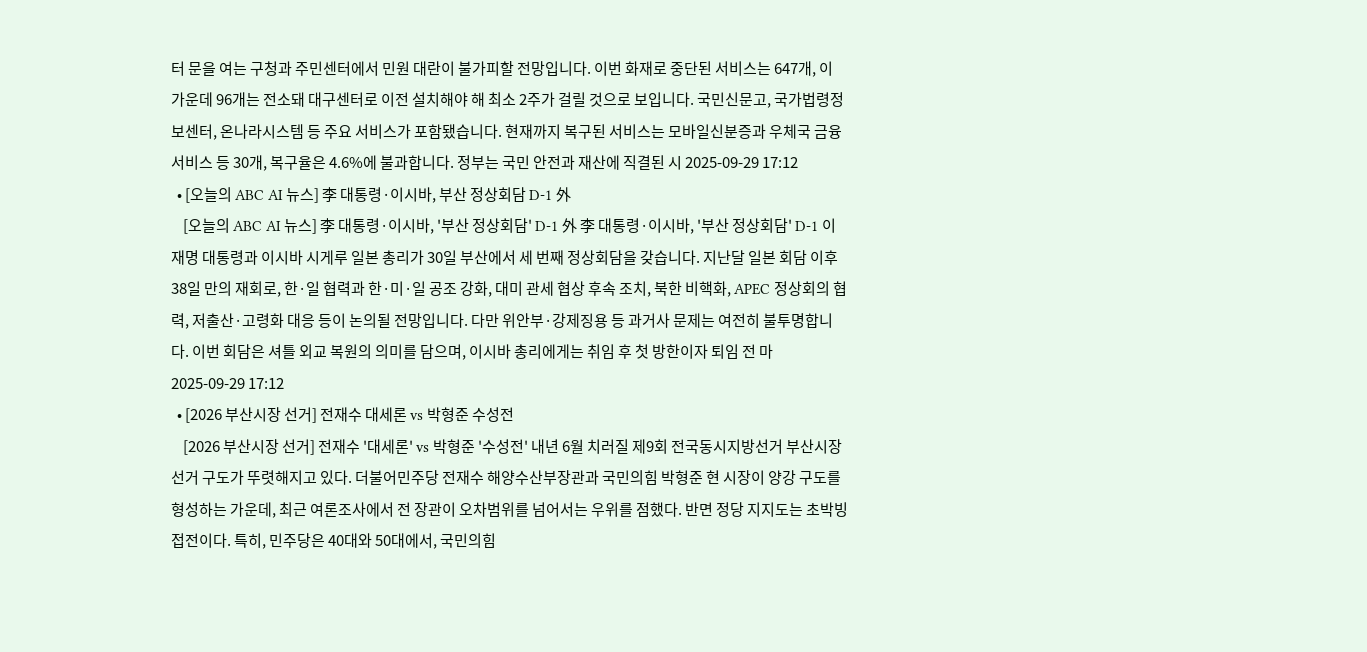터 문을 여는 구청과 주민센터에서 민원 대란이 불가피할 전망입니다. 이번 화재로 중단된 서비스는 647개, 이 가운데 96개는 전소돼 대구센터로 이전 설치해야 해 최소 2주가 걸릴 것으로 보입니다. 국민신문고, 국가법령정보센터, 온나라시스템 등 주요 서비스가 포함됐습니다. 현재까지 복구된 서비스는 모바일신분증과 우체국 금융서비스 등 30개, 복구율은 4.6%에 불과합니다. 정부는 국민 안전과 재산에 직결된 시 2025-09-29 17:12
  • [오늘의 ABC AI 뉴스] 李 대통령·이시바, 부산 정상회담 D-1 外
    [오늘의 ABC AI 뉴스] 李 대통령·이시바, '부산 정상회담' D-1 外 李 대통령·이시바, '부산 정상회담' D-1 이재명 대통령과 이시바 시게루 일본 총리가 30일 부산에서 세 번째 정상회담을 갖습니다. 지난달 일본 회담 이후 38일 만의 재회로, 한·일 협력과 한·미·일 공조 강화, 대미 관세 협상 후속 조치, 북한 비핵화, APEC 정상회의 협력, 저출산·고령화 대응 등이 논의될 전망입니다. 다만 위안부·강제징용 등 과거사 문제는 여전히 불투명합니다. 이번 회담은 셔틀 외교 복원의 의미를 담으며, 이시바 총리에게는 취임 후 첫 방한이자 퇴임 전 마 2025-09-29 17:12
  • [2026 부산시장 선거] 전재수 대세론 vs 박형준 수성전
    [2026 부산시장 선거] 전재수 '대세론' vs 박형준 '수성전' 내년 6월 치러질 제9회 전국동시지방선거 부산시장 선거 구도가 뚜렷해지고 있다. 더불어민주당 전재수 해양수산부장관과 국민의힘 박형준 현 시장이 양강 구도를 형성하는 가운데, 최근 여론조사에서 전 장관이 오차범위를 넘어서는 우위를 점했다. 반면 정당 지지도는 초박빙 접전이다. 특히, 민주당은 40대와 50대에서, 국민의힘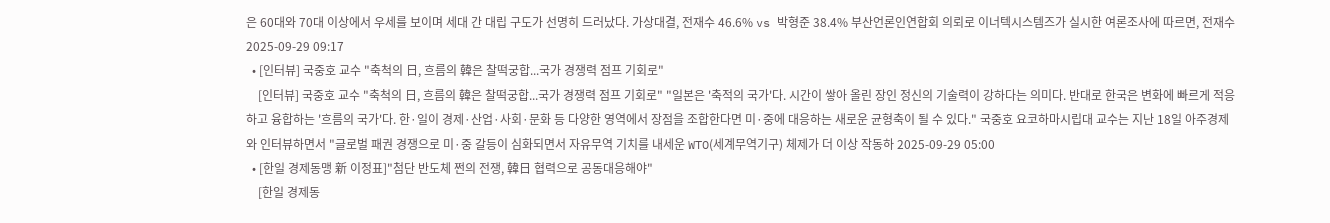은 60대와 70대 이상에서 우세를 보이며 세대 간 대립 구도가 선명히 드러났다. 가상대결, 전재수 46.6% vs 박형준 38.4% 부산언론인연합회 의뢰로 이너텍시스템즈가 실시한 여론조사에 따르면, 전재수 2025-09-29 09:17
  • [인터뷰] 국중호 교수 "축척의 日, 흐름의 韓은 찰떡궁합...국가 경쟁력 점프 기회로"
    [인터뷰] 국중호 교수 "축척의 日, 흐름의 韓은 찰떡궁합...국가 경쟁력 점프 기회로" "일본은 '축적의 국가'다. 시간이 쌓아 올린 장인 정신의 기술력이 강하다는 의미다. 반대로 한국은 변화에 빠르게 적응하고 융합하는 '흐름의 국가'다. 한·일이 경제·산업·사회·문화 등 다양한 영역에서 장점을 조합한다면 미·중에 대응하는 새로운 균형축이 될 수 있다." 국중호 요코하마시립대 교수는 지난 18일 아주경제와 인터뷰하면서 "글로벌 패권 경쟁으로 미·중 갈등이 심화되면서 자유무역 기치를 내세운 WTO(세계무역기구) 체제가 더 이상 작동하 2025-09-29 05:00
  • [한일 경제동맹 新 이정표]"첨단 반도체 쩐의 전쟁, 韓日 협력으로 공동대응해야"
    [한일 경제동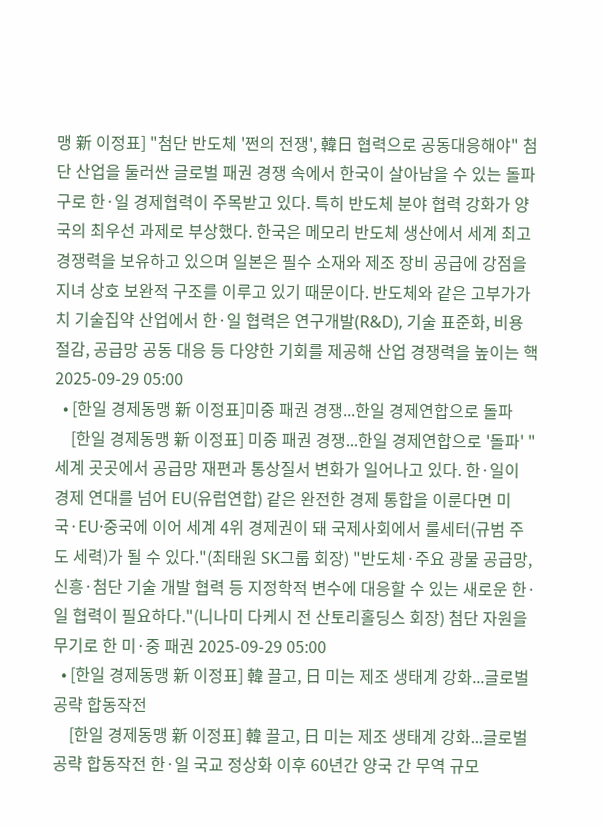맹 新 이정표] "첨단 반도체 '쩐의 전쟁', 韓日 협력으로 공동대응해야" 첨단 산업을 둘러싼 글로벌 패권 경쟁 속에서 한국이 살아남을 수 있는 돌파구로 한·일 경제협력이 주목받고 있다. 특히 반도체 분야 협력 강화가 양국의 최우선 과제로 부상했다. 한국은 메모리 반도체 생산에서 세계 최고 경쟁력을 보유하고 있으며 일본은 필수 소재와 제조 장비 공급에 강점을 지녀 상호 보완적 구조를 이루고 있기 때문이다. 반도체와 같은 고부가가치 기술집약 산업에서 한·일 협력은 연구개발(R&D), 기술 표준화, 비용 절감, 공급망 공동 대응 등 다양한 기회를 제공해 산업 경쟁력을 높이는 핵 2025-09-29 05:00
  • [한일 경제동맹 新 이정표]미중 패권 경쟁...한일 경제연합으로 돌파
    [한일 경제동맹 新 이정표] 미중 패권 경쟁...한일 경제연합으로 '돌파' "세계 곳곳에서 공급망 재편과 통상질서 변화가 일어나고 있다. 한·일이 경제 연대를 넘어 EU(유럽연합) 같은 완전한 경제 통합을 이룬다면 미국·EU·중국에 이어 세계 4위 경제권이 돼 국제사회에서 룰세터(규범 주도 세력)가 될 수 있다."(최태원 SK그룹 회장) "반도체·주요 광물 공급망, 신흥·첨단 기술 개발 협력 등 지정학적 변수에 대응할 수 있는 새로운 한·일 협력이 필요하다."(니나미 다케시 전 산토리홀딩스 회장) 첨단 자원을 무기로 한 미·중 패권 2025-09-29 05:00
  • [한일 경제동맹 新 이정표] 韓 끌고, 日 미는 제조 생태계 강화...글로벌 공략 합동작전
    [한일 경제동맹 新 이정표] 韓 끌고, 日 미는 제조 생태계 강화...글로벌 공략 합동작전 한·일 국교 정상화 이후 60년간 양국 간 무역 규모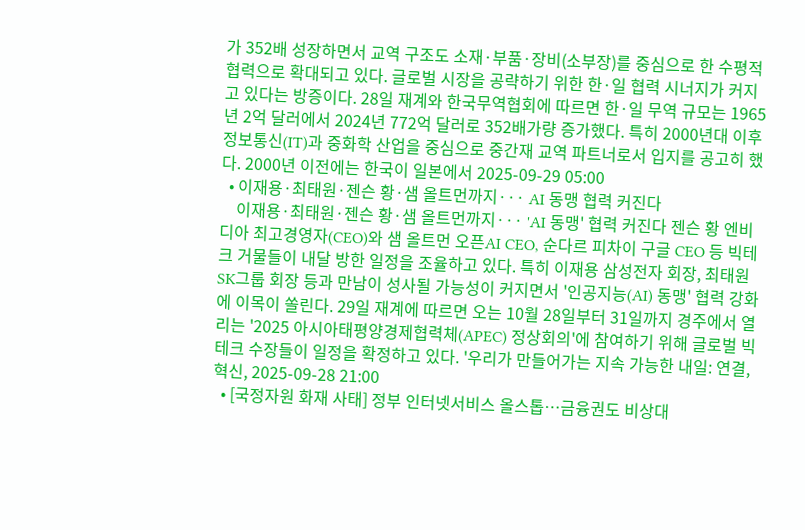가 352배 성장하면서 교역 구조도 소재·부품·장비(소부장)를 중심으로 한 수평적 협력으로 확대되고 있다. 글로벌 시장을 공략하기 위한 한·일 협력 시너지가 커지고 있다는 방증이다. 28일 재계와 한국무역협회에 따르면 한·일 무역 규모는 1965년 2억 달러에서 2024년 772억 달러로 352배가량 증가했다. 특히 2000년대 이후 정보통신(IT)과 중화학 산업을 중심으로 중간재 교역 파트너로서 입지를 공고히 했다. 2000년 이전에는 한국이 일본에서 2025-09-29 05:00
  • 이재용·최태원·젠슨 황·샘 올트먼까지··· AI 동맹 협력 커진다
    이재용·최태원·젠슨 황·샘 올트먼까지··· 'AI 동맹' 협력 커진다 젠슨 황 엔비디아 최고경영자(CEO)와 샘 올트먼 오픈AI CEO, 순다르 피차이 구글 CEO 등 빅테크 거물들이 내달 방한 일정을 조율하고 있다. 특히 이재용 삼성전자 회장, 최태원 SK그룹 회장 등과 만남이 성사될 가능성이 커지면서 '인공지능(AI) 동맹' 협력 강화에 이목이 쏠린다. 29일 재계에 따르면 오는 10월 28일부터 31일까지 경주에서 열리는 '2025 아시아태평양경제협력체(APEC) 정상회의'에 참여하기 위해 글로벌 빅테크 수장들이 일정을 확정하고 있다. '우리가 만들어가는 지속 가능한 내일: 연결, 혁신, 2025-09-28 21:00
  • [국정자원 화재 사태] 정부 인터넷서비스 올스톱…금융권도 비상대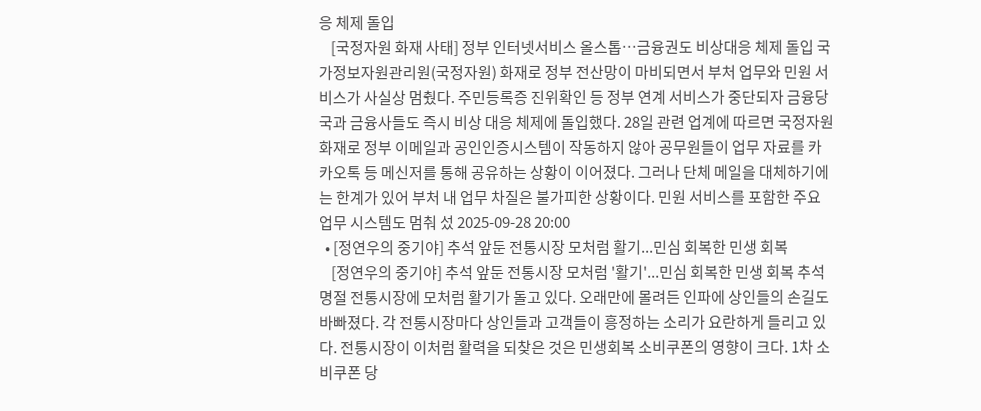응 체제 돌입
    [국정자원 화재 사태] 정부 인터넷서비스 올스톱…금융권도 비상대응 체제 돌입 국가정보자원관리원(국정자원) 화재로 정부 전산망이 마비되면서 부처 업무와 민원 서비스가 사실상 멈췄다. 주민등록증 진위확인 등 정부 연계 서비스가 중단되자 금융당국과 금융사들도 즉시 비상 대응 체제에 돌입했다. 28일 관련 업계에 따르면 국정자원 화재로 정부 이메일과 공인인증시스템이 작동하지 않아 공무원들이 업무 자료를 카카오톡 등 메신저를 통해 공유하는 상황이 이어졌다. 그러나 단체 메일을 대체하기에는 한계가 있어 부처 내 업무 차질은 불가피한 상황이다. 민원 서비스를 포함한 주요 업무 시스템도 멈춰 섰 2025-09-28 20:00
  • [정연우의 중기야] 추석 앞둔 전통시장 모처럼 활기...민심 회복한 민생 회복
    [정연우의 중기야] 추석 앞둔 전통시장 모처럼 '활기'...민심 회복한 민생 회복 추석 명절 전통시장에 모처럼 활기가 돌고 있다. 오래만에 몰려든 인파에 상인들의 손길도 바빠졌다. 각 전통시장마다 상인들과 고객들이 흥정하는 소리가 요란하게 들리고 있다. 전통시장이 이처럼 활력을 되찾은 것은 민생회복 소비쿠폰의 영향이 크다. 1차 소비쿠폰 당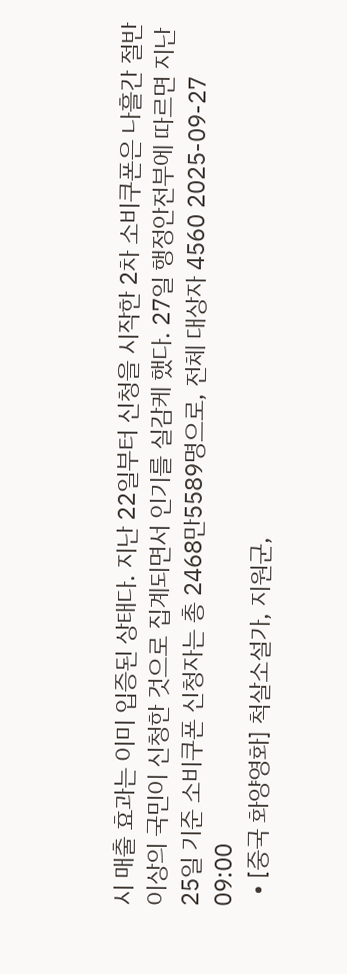시 매출 효과는 이미 입증된 상태다. 지난 22일부터 신청을 시작한 2차 소비쿠폰은 나흘간 절반 이상의 국민이 신청한 것으로 집계되면서 인기를 실감케 했다. 27일 행정안전부에 따르면 지난 25일 기준 소비쿠폰 신청자는 총 2468만5589명으로, 전체 대상자 4560 2025-09-27 09:00
  • [중국 화양영화] 척살소설가, 지원군,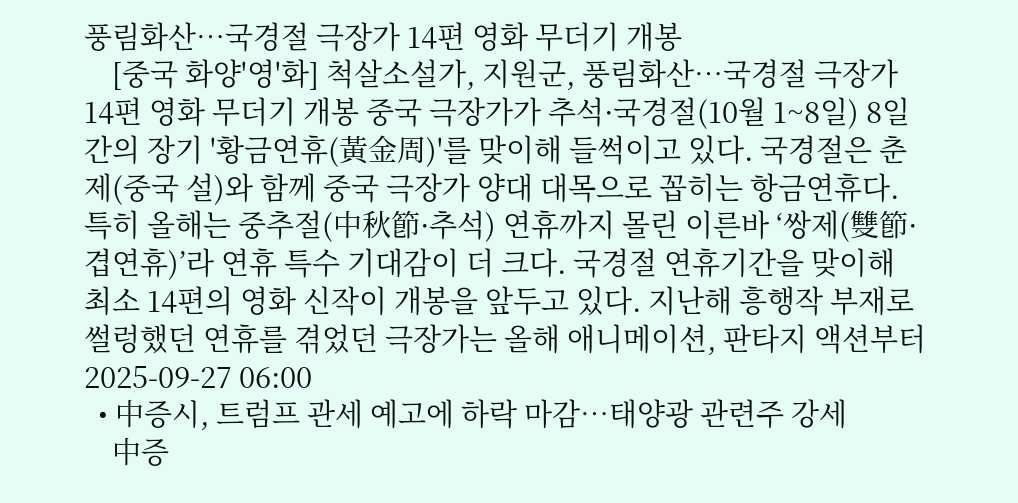풍림화산…국경절 극장가 14편 영화 무더기 개봉
    [중국 화양'영'화] 척살소설가, 지원군, 풍림화산…국경절 극장가 14편 영화 무더기 개봉 중국 극장가가 추석·국경절(10월 1~8일) 8일간의 장기 '황금연휴(黃金周)'를 맞이해 들썩이고 있다. 국경절은 춘제(중국 설)와 함께 중국 극장가 양대 대목으로 꼽히는 항금연휴다. 특히 올해는 중추절(中秋節·추석) 연휴까지 몰린 이른바 ‘쌍제(雙節·겹연휴)’라 연휴 특수 기대감이 더 크다. 국경절 연휴기간을 맞이해 최소 14편의 영화 신작이 개봉을 앞두고 있다. 지난해 흥행작 부재로 썰렁했던 연휴를 겪었던 극장가는 올해 애니메이션, 판타지 액션부터 2025-09-27 06:00
  • 中증시, 트럼프 관세 예고에 하락 마감…태양광 관련주 강세
    中증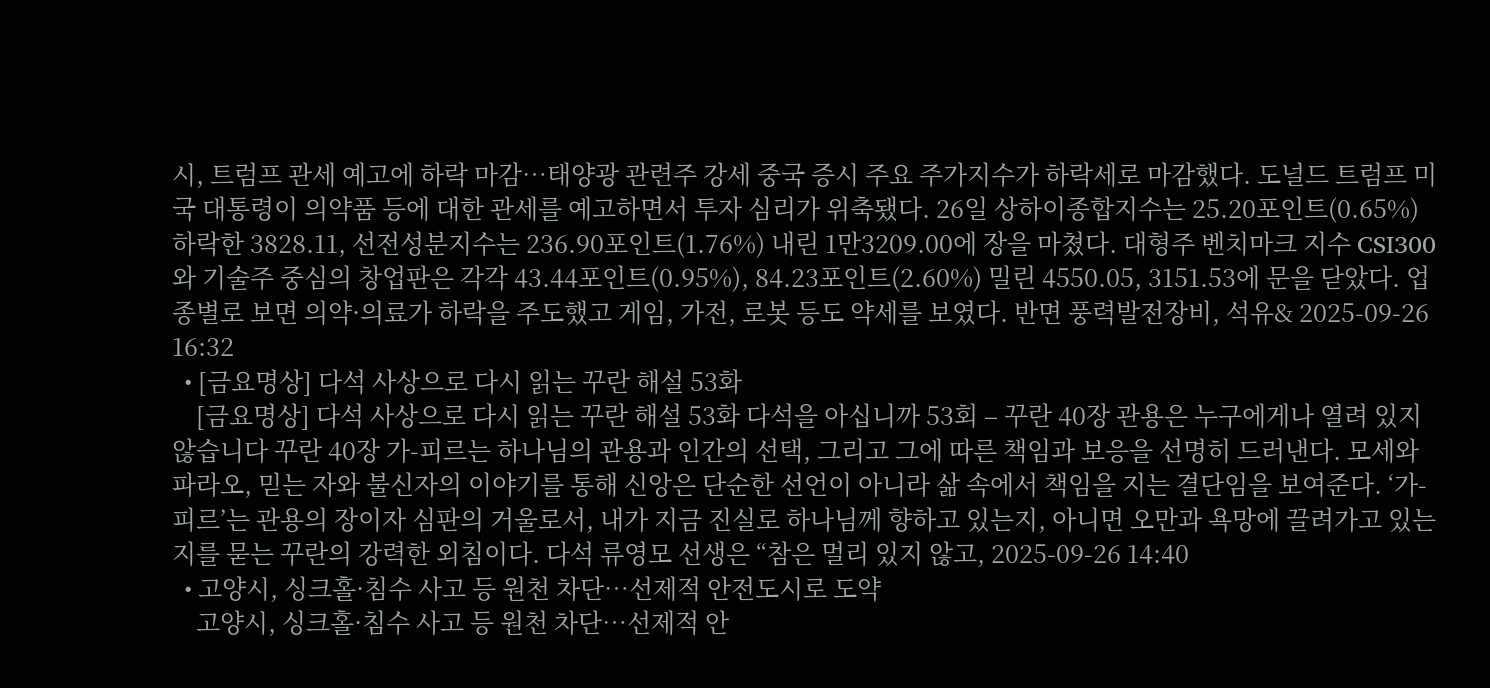시, 트럼프 관세 예고에 하락 마감…태양광 관련주 강세 중국 증시 주요 주가지수가 하락세로 마감했다. 도널드 트럼프 미국 대통령이 의약품 등에 대한 관세를 예고하면서 투자 심리가 위축됐다. 26일 상하이종합지수는 25.20포인트(0.65%) 하락한 3828.11, 선전성분지수는 236.90포인트(1.76%) 내린 1만3209.00에 장을 마쳤다. 대형주 벤치마크 지수 CSI300와 기술주 중심의 창업판은 각각 43.44포인트(0.95%), 84.23포인트(2.60%) 밀린 4550.05, 3151.53에 문을 닫았다. 업종별로 보면 의약·의료가 하락을 주도했고 게임, 가전, 로봇 등도 약세를 보였다. 반면 풍력발전장비, 석유& 2025-09-26 16:32
  • [금요명상] 다석 사상으로 다시 읽는 꾸란 해설 53화
    [금요명상] 다석 사상으로 다시 읽는 꾸란 해설 53화 다석을 아십니까 53회 – 꾸란 40장 관용은 누구에게나 열려 있지 않습니다 꾸란 40장 가-피르는 하나님의 관용과 인간의 선택, 그리고 그에 따른 책임과 보응을 선명히 드러낸다. 모세와 파라오, 믿는 자와 불신자의 이야기를 통해 신앙은 단순한 선언이 아니라 삶 속에서 책임을 지는 결단임을 보여준다. ‘가-피르’는 관용의 장이자 심판의 거울로서, 내가 지금 진실로 하나님께 향하고 있는지, 아니면 오만과 욕망에 끌려가고 있는지를 묻는 꾸란의 강력한 외침이다. 다석 류영모 선생은 “참은 멀리 있지 않고, 2025-09-26 14:40
  • 고양시, 싱크홀·침수 사고 등 원천 차단…선제적 안전도시로 도약
    고양시, 싱크홀·침수 사고 등 원천 차단…선제적 안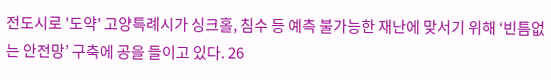전도시로 '도약' 고양특례시가 싱크홀, 침수 등 예측 불가능한 재난에 맞서기 위해 ‘빈틈없는 안전망’ 구축에 공을 들이고 있다. 26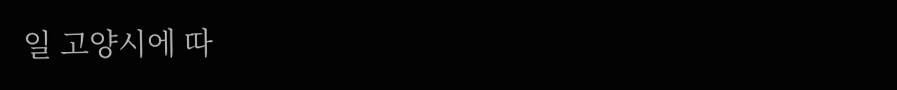일 고양시에 따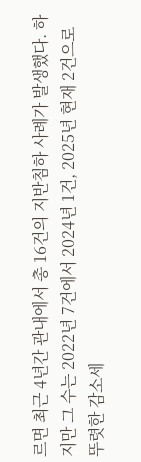르면 최근 4년간 관내에서 총 16건의 지반침하 사례가 발생했다. 하지만 그 수는 2022년 7건에서 2024년 1건, 2025년 현재 2건으로 뚜렷한 감소세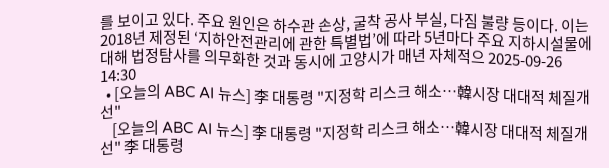를 보이고 있다. 주요 원인은 하수관 손상, 굴착 공사 부실, 다짐 불량 등이다. 이는 2018년 제정된 ‘지하안전관리에 관한 특별법’에 따라 5년마다 주요 지하시설물에 대해 법정탐사를 의무화한 것과 동시에 고양시가 매년 자체적으 2025-09-26 14:30
  • [오늘의 ABC AI 뉴스] 李 대통령 "지정학 리스크 해소…韓시장 대대적 체질개선"
    [오늘의 ABC AI 뉴스] 李 대통령 "지정학 리스크 해소…韓시장 대대적 체질개선" 李 대통령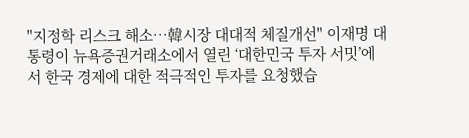"지정학 리스크 해소…韓시장 대대적 체질개선" 이재명 대통령이 뉴욕증권거래소에서 열린 ‘대한민국 투자 서밋’에서 한국 경제에 대한 적극적인 투자를 요청했습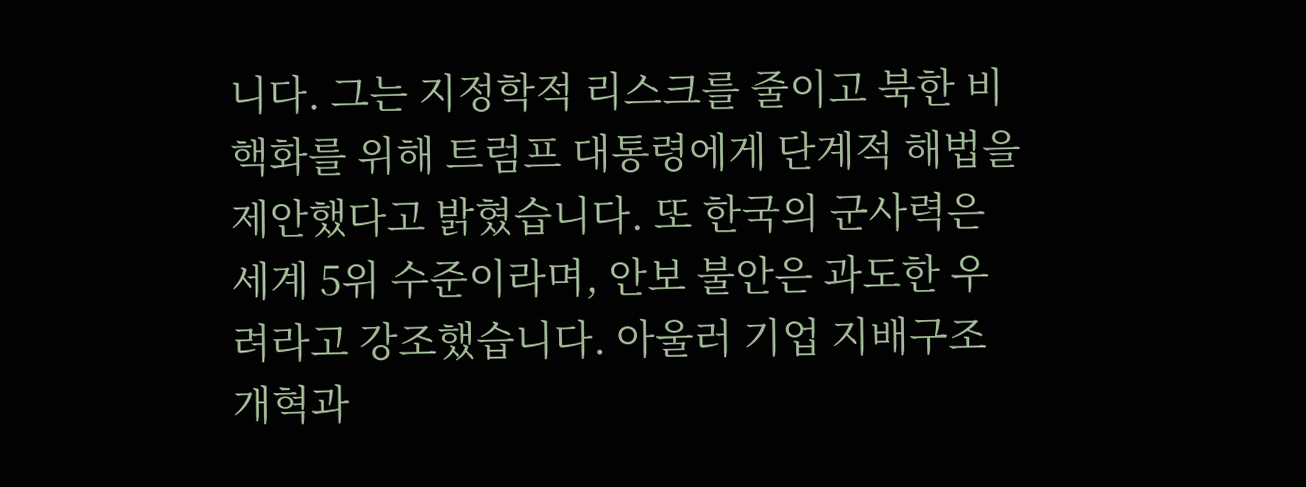니다. 그는 지정학적 리스크를 줄이고 북한 비핵화를 위해 트럼프 대통령에게 단계적 해법을 제안했다고 밝혔습니다. 또 한국의 군사력은 세계 5위 수준이라며, 안보 불안은 과도한 우려라고 강조했습니다. 아울러 기업 지배구조 개혁과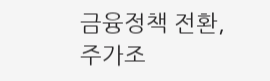금융정책 전환, 주가조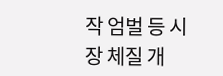작 엄벌 등 시장 체질 개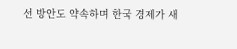선 방안도 약속하며 한국 경제가 새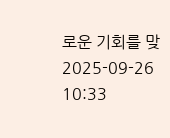로운 기회를 맞 2025-09-26 10:33